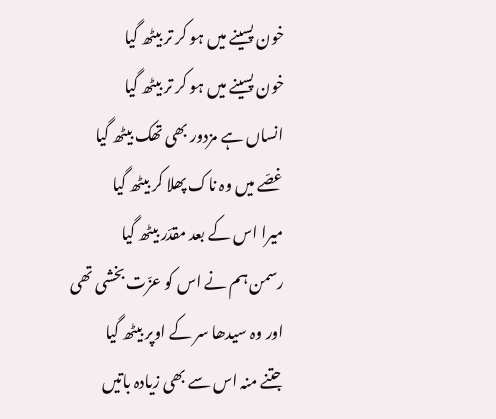خون پسینے میں ہو کر تر بیٹھ گیا
خون پسینے میں ہو کر تر بیٹھ گیا
انساں ہے مزدور بھی تھک بیٹھ گیا
غصّے میں وہ ناک پھلا کر بیٹھ گیا
میرا اس کے بعد مقدّر بیٹھ گیا
رسمن ہم نے اس کو عزّت بخشی تھی
اور وہ سیدھا سر کے اوپر بیٹھ گیا
جتنے منہ اس سے بھی زیادہ باتیں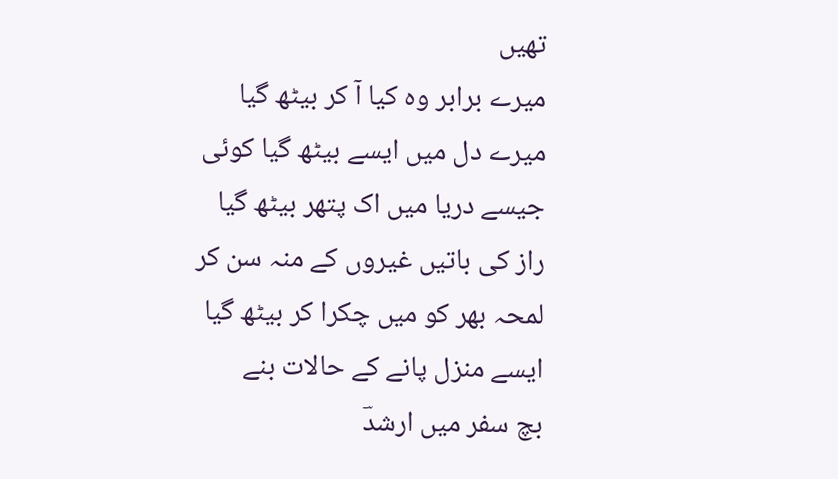تھیں
میرے برابر وہ کیا آ کر بیٹھ گیا
میرے دل میں ایسے بیٹھ گیا کوئی
جیسے دریا میں اک پتھر بیٹھ گیا
راز کی باتیں غیروں کے منہ سن کر
لمحہ بھر کو میں چکرا کر بیٹھ گیا
ایسے منزل پانے کے حالات بنے
بچ سفر میں ارشدؔ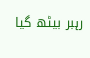رہبر بیٹھ گیا